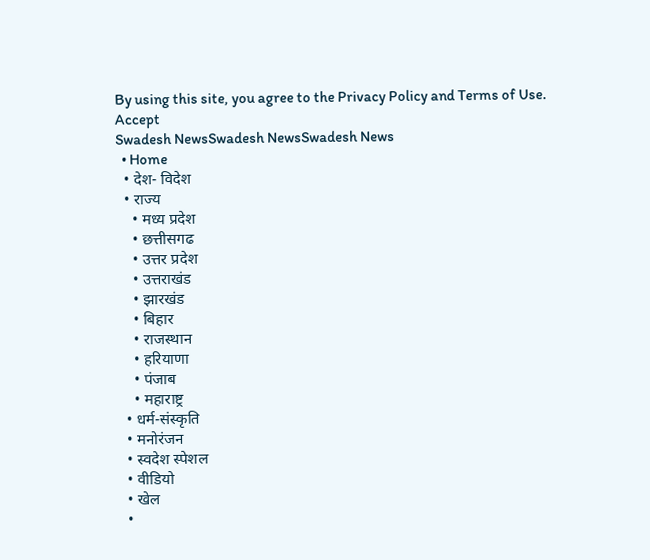By using this site, you agree to the Privacy Policy and Terms of Use.
Accept
Swadesh NewsSwadesh NewsSwadesh News
  • Home
  • देश- विदेश
  • राज्य
    • मध्य प्रदेश
    • छत्तीसगढ
    • उत्तर प्रदेश
    • उत्तराखंड
    • झारखंड
    • बिहार
    • राजस्थान
    • हरियाणा
    • पंजाब
    • महाराष्ट्र
  • धर्म-संस्कृति
  • मनोरंजन
  • स्वदेश स्पेशल
  • वीडियो
  • खेल
  •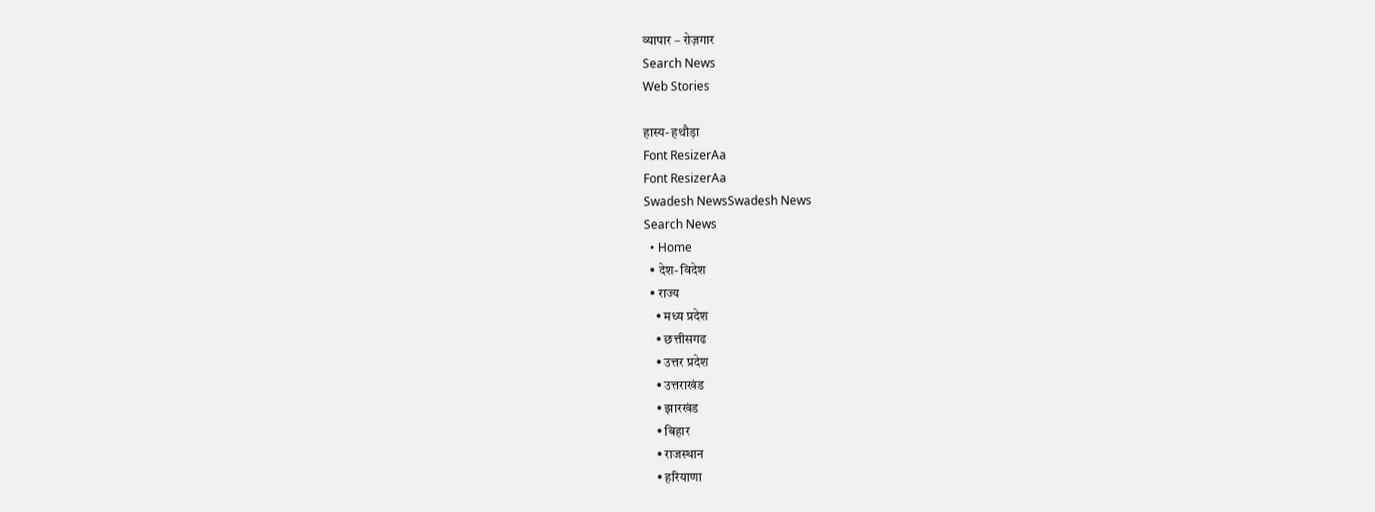व्यापार – रोज़गार
Search News
Web Stories

हास्य- हथौड़ा
Font ResizerAa
Font ResizerAa
Swadesh NewsSwadesh News
Search News
  • Home
  • देश- विदेश
  • राज्य
    • मध्य प्रदेश
    • छत्तीसगढ
    • उत्तर प्रदेश
    • उत्तराखंड
    • झारखंड
    • बिहार
    • राजस्थान
    • हरियाणा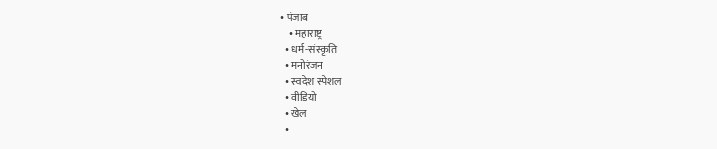• पंजाब
    • महाराष्ट्र
  • धर्म-संस्कृति
  • मनोरंजन
  • स्वदेश स्पेशल
  • वीडियो
  • खेल
  •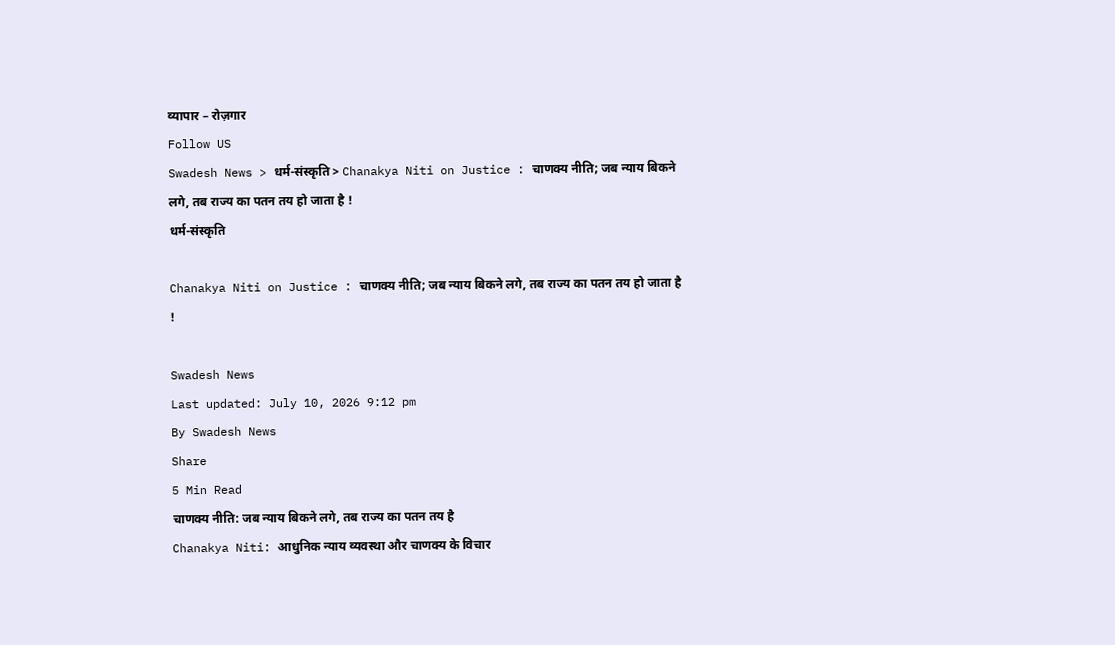व्यापार – रोज़गार
Follow US
Swadesh News > धर्म-संस्कृति > Chanakya Niti on Justice : चाणक्य नीति; जब न्याय बिकने लगे, तब राज्य का पतन तय हो जाता है !
धर्म-संस्कृति

Chanakya Niti on Justice : चाणक्य नीति; जब न्याय बिकने लगे, तब राज्य का पतन तय हो जाता है !

Swadesh News
Last updated: July 10, 2026 9:12 pm
By Swadesh News
Share
5 Min Read
चाणक्य नीति: जब न्याय बिकने लगे, तब राज्य का पतन तय है
Chanakya Niti: आधुनिक न्याय व्यवस्था और चाणक्य के विचार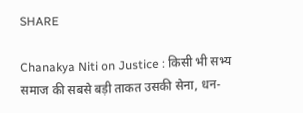SHARE

Chanakya Niti on Justice : किसी भी सभ्य समाज की सबसे बड़ी ताकत उसकी सेना, धन-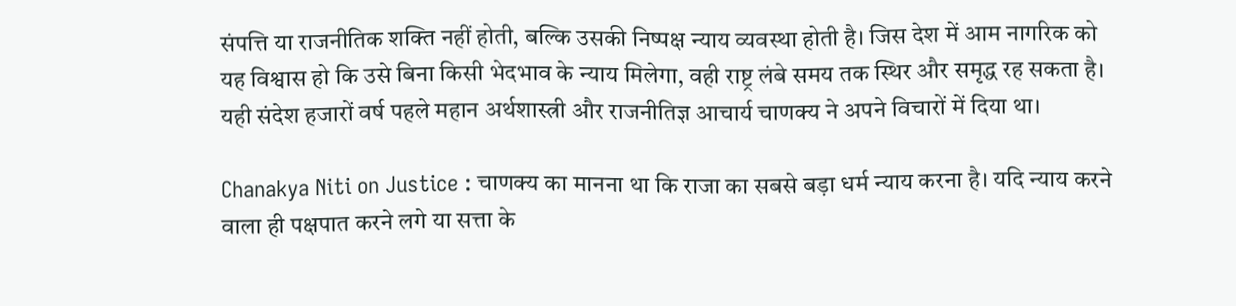संपत्ति या राजनीतिक शक्ति नहीं होती, बल्कि उसकी निष्पक्ष न्याय व्यवस्था होती है। जिस देश में आम नागरिक को यह विश्वास हो कि उसे बिना किसी भेदभाव के न्याय मिलेगा, वही राष्ट्र लंबे समय तक स्थिर और समृद्ध रह सकता है। यही संदेश हजारों वर्ष पहले महान अर्थशास्त्री और राजनीतिज्ञ आचार्य चाणक्य ने अपने विचारों में दिया था।

Chanakya Niti on Justice : चाणक्य का मानना था कि राजा का सबसे बड़ा धर्म न्याय करना है। यदि न्याय करने वाला ही पक्षपात करने लगे या सत्ता के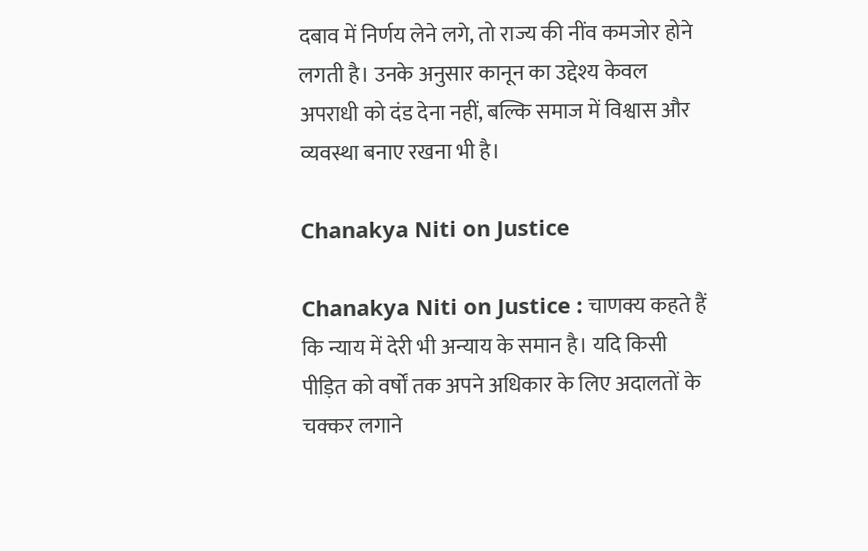दबाव में निर्णय लेने लगे, तो राज्य की नींव कमजोर होने लगती है। उनके अनुसार कानून का उद्देश्य केवल अपराधी को दंड देना नहीं, बल्कि समाज में विश्वास और व्यवस्था बनाए रखना भी है।

Chanakya Niti on Justice

Chanakya Niti on Justice : चाणक्य कहते हैं कि न्याय में देरी भी अन्याय के समान है। यदि किसी पीड़ित को वर्षों तक अपने अधिकार के लिए अदालतों के चक्कर लगाने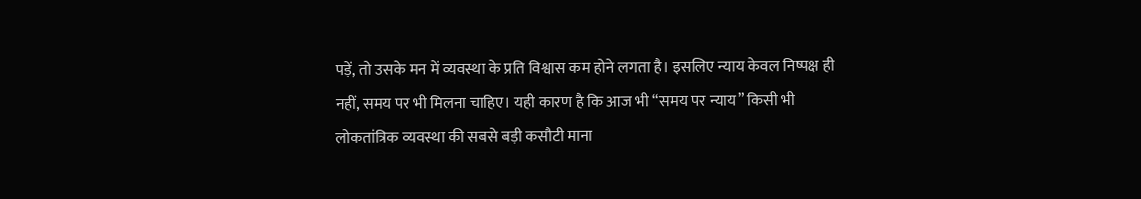पड़ें, तो उसके मन में व्यवस्था के प्रति विश्वास कम होने लगता है। इसलिए न्याय केवल निष्पक्ष ही नहीं, समय पर भी मिलना चाहिए। यही कारण है कि आज भी “समय पर न्याय” किसी भी लोकतांत्रिक व्यवस्था की सबसे बड़ी कसौटी माना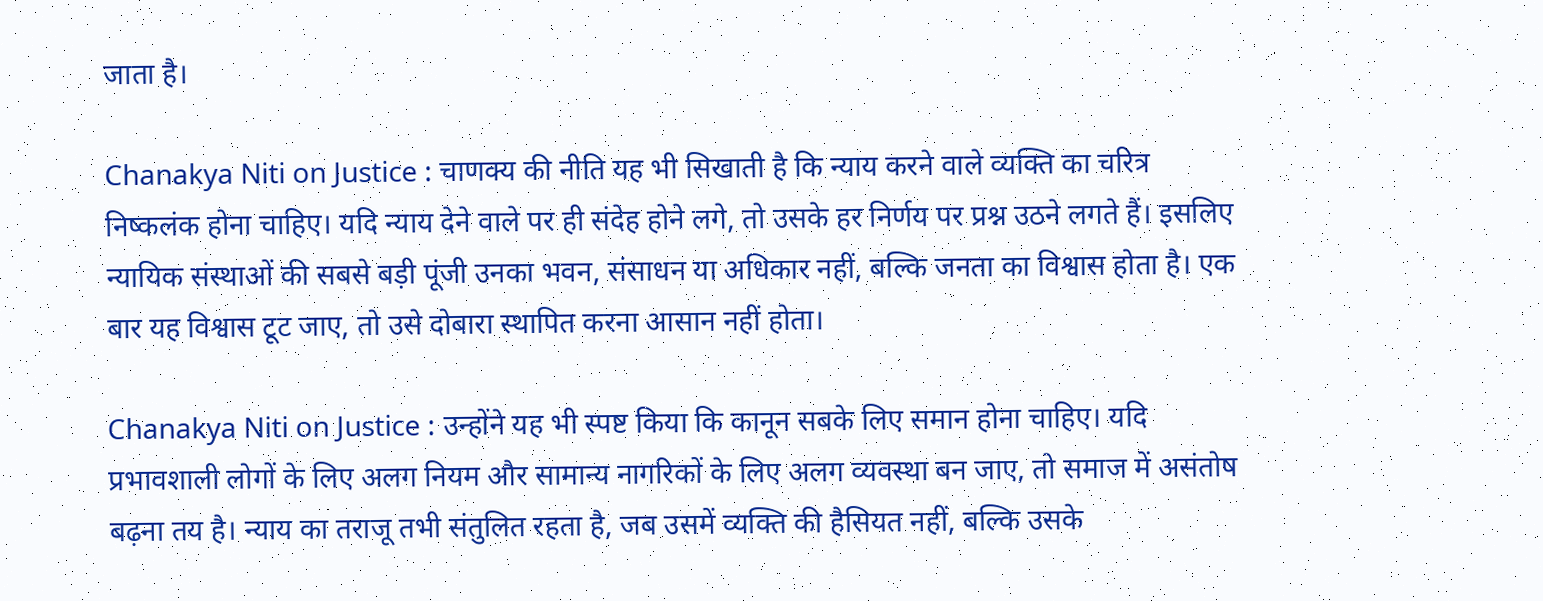जाता है।

Chanakya Niti on Justice : चाणक्य की नीति यह भी सिखाती है कि न्याय करने वाले व्यक्ति का चरित्र निष्कलंक होना चाहिए। यदि न्याय देने वाले पर ही संदेह होने लगे, तो उसके हर निर्णय पर प्रश्न उठने लगते हैं। इसलिए न्यायिक संस्थाओं की सबसे बड़ी पूंजी उनका भवन, संसाधन या अधिकार नहीं, बल्कि जनता का विश्वास होता है। एक बार यह विश्वास टूट जाए, तो उसे दोबारा स्थापित करना आसान नहीं होता।

Chanakya Niti on Justice : उन्होंने यह भी स्पष्ट किया कि कानून सबके लिए समान होना चाहिए। यदि प्रभावशाली लोगों के लिए अलग नियम और सामान्य नागरिकों के लिए अलग व्यवस्था बन जाए, तो समाज में असंतोष बढ़ना तय है। न्याय का तराजू तभी संतुलित रहता है, जब उसमें व्यक्ति की हैसियत नहीं, बल्कि उसके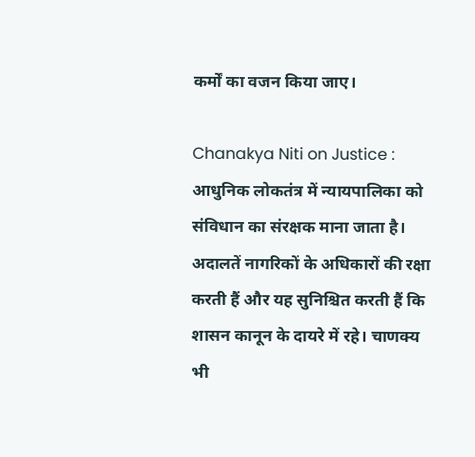कर्मों का वजन किया जाए।

Chanakya Niti on Justice : आधुनिक लोकतंत्र में न्यायपालिका को संविधान का संरक्षक माना जाता है। अदालतें नागरिकों के अधिकारों की रक्षा करती हैं और यह सुनिश्चित करती हैं कि शासन कानून के दायरे में रहे। चाणक्य भी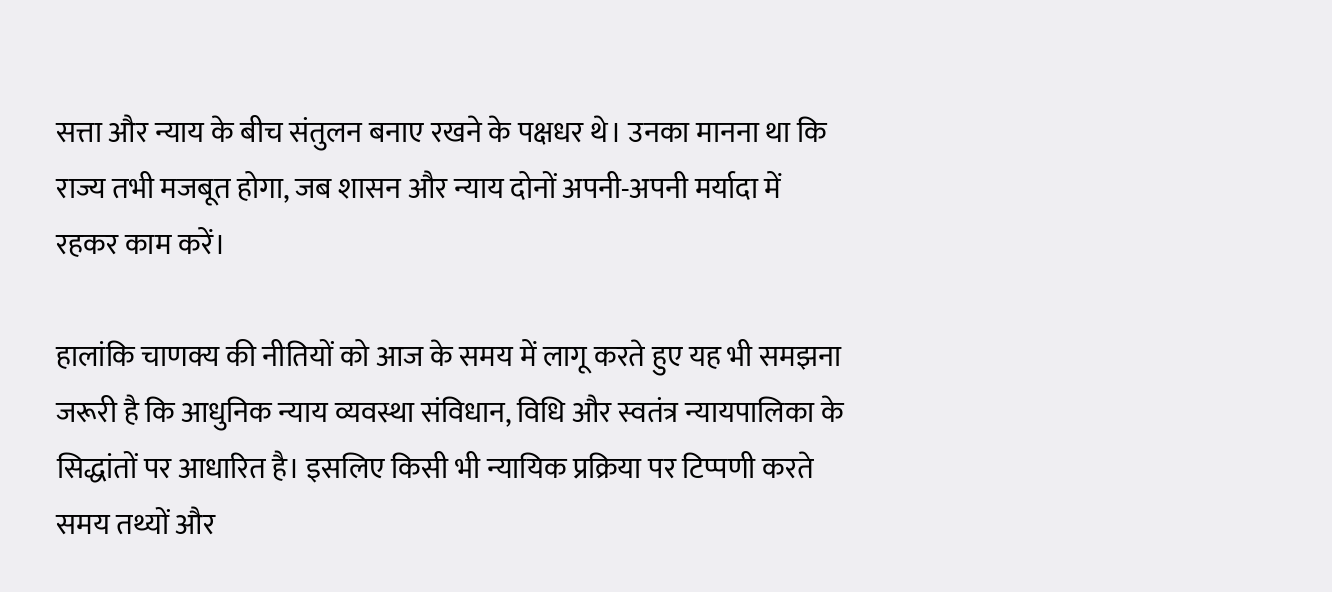सत्ता और न्याय के बीच संतुलन बनाए रखने के पक्षधर थे। उनका मानना था कि राज्य तभी मजबूत होगा, जब शासन और न्याय दोनों अपनी-अपनी मर्यादा में रहकर काम करें।

हालांकि चाणक्य की नीतियों को आज के समय में लागू करते हुए यह भी समझना जरूरी है कि आधुनिक न्याय व्यवस्था संविधान, विधि और स्वतंत्र न्यायपालिका के सिद्धांतों पर आधारित है। इसलिए किसी भी न्यायिक प्रक्रिया पर टिप्पणी करते समय तथ्यों और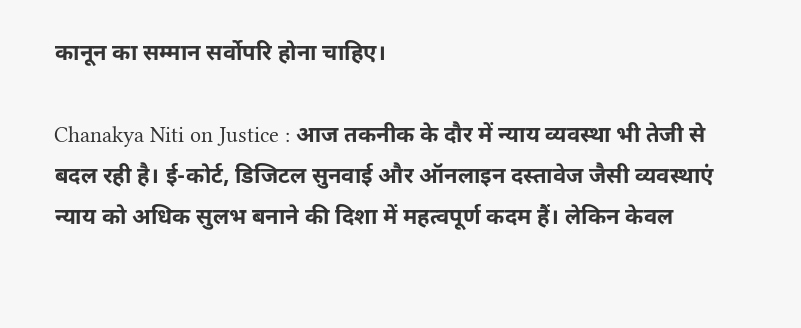कानून का सम्मान सर्वोपरि होना चाहिए।

Chanakya Niti on Justice : आज तकनीक के दौर में न्याय व्यवस्था भी तेजी से बदल रही है। ई-कोर्ट, डिजिटल सुनवाई और ऑनलाइन दस्तावेज जैसी व्यवस्थाएं न्याय को अधिक सुलभ बनाने की दिशा में महत्वपूर्ण कदम हैं। लेकिन केवल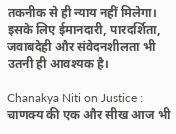तकनीक से ही न्याय नहीं मिलेगा। इसके लिए ईमानदारी, पारदर्शिता, जवाबदेही और संवेदनशीलता भी उतनी ही आवश्यक है।

Chanakya Niti on Justice : चाणक्य की एक और सीख आज भी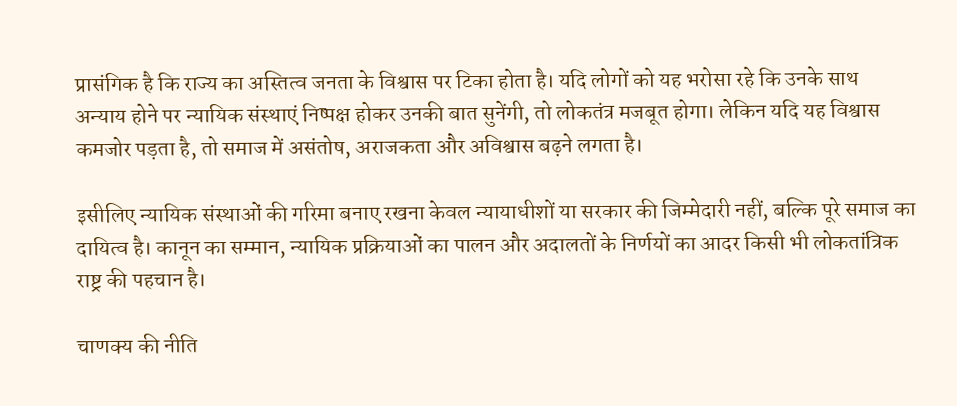प्रासंगिक है कि राज्य का अस्तित्व जनता के विश्वास पर टिका होता है। यदि लोगों को यह भरोसा रहे कि उनके साथ अन्याय होने पर न्यायिक संस्थाएं निष्पक्ष होकर उनकी बात सुनेंगी, तो लोकतंत्र मजबूत होगा। लेकिन यदि यह विश्वास कमजोर पड़ता है, तो समाज में असंतोष, अराजकता और अविश्वास बढ़ने लगता है।

इसीलिए न्यायिक संस्थाओं की गरिमा बनाए रखना केवल न्यायाधीशों या सरकार की जिम्मेदारी नहीं, बल्कि पूरे समाज का दायित्व है। कानून का सम्मान, न्यायिक प्रक्रियाओं का पालन और अदालतों के निर्णयों का आदर किसी भी लोकतांत्रिक राष्ट्र की पहचान है।

चाणक्य की नीति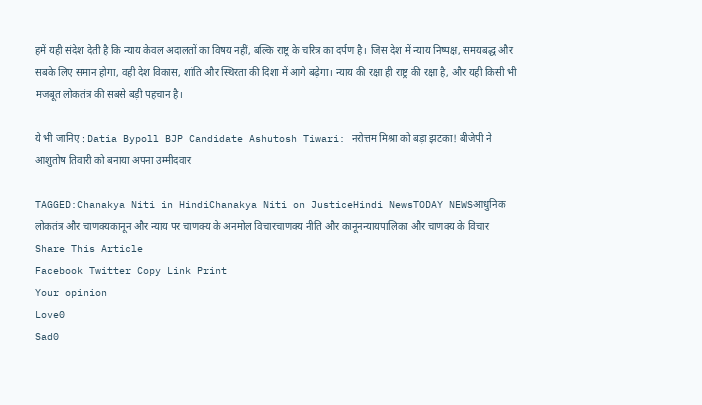हमें यही संदेश देती है कि न्याय केवल अदालतों का विषय नहीं, बल्कि राष्ट्र के चरित्र का दर्पण है। जिस देश में न्याय निष्पक्ष, समयबद्ध और सबके लिए समान होगा, वही देश विकास, शांति और स्थिरता की दिशा में आगे बढ़ेगा। न्याय की रक्षा ही राष्ट्र की रक्षा है, और यही किसी भी मजबूत लोकतंत्र की सबसे बड़ी पहचान है।

ये भी जानिए : Datia Bypoll BJP Candidate Ashutosh Tiwari: नरोत्तम मिश्रा को बड़ा झटका! बीजेपी ने आशुतोष तिवारी को बनाया अपना उम्मीदवार

TAGGED:Chanakya Niti in HindiChanakya Niti on JusticeHindi NewsTODAY NEWSआधुनिक लोकतंत्र और चाणक्यकानून और न्याय पर चाणक्य के अनमोल विचारचाणक्य नीति और कानूनन्यायपालिका और चाणक्य के विचार
Share This Article
Facebook Twitter Copy Link Print
Your opinion
Love0
Sad0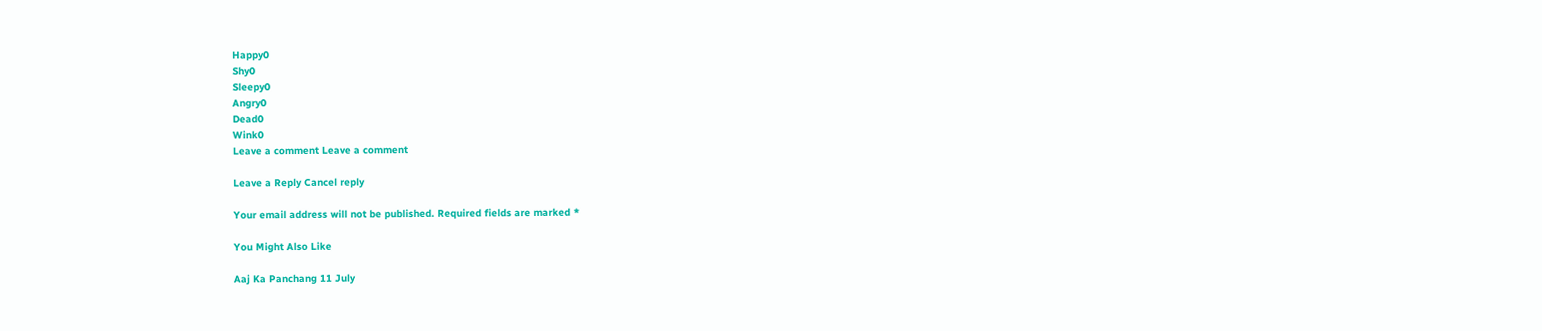Happy0
Shy0
Sleepy0
Angry0
Dead0
Wink0
Leave a comment Leave a comment

Leave a Reply Cancel reply

Your email address will not be published. Required fields are marked *

You Might Also Like

Aaj Ka Panchang 11 July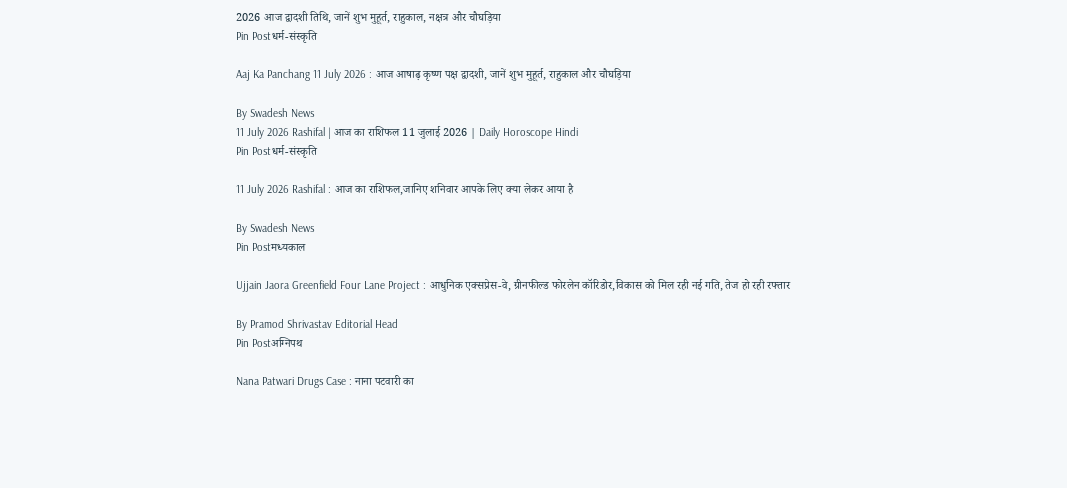2026 आज द्वादशी तिथि, जानें शुभ मुहूर्त, राहुकाल, नक्षत्र और चौघड़िया
Pin Postधर्म-संस्कृति

Aaj Ka Panchang 11 July 2026 : आज आषाढ़ कृष्ण पक्ष द्वादशी, जानें शुभ मुहूर्त, राहुकाल और चौघड़िया

By Swadesh News
11 July 2026 Rashifal | आज का राशिफल 11 जुलाई 2026 | Daily Horoscope Hindi
Pin Postधर्म-संस्कृति

11 July 2026 Rashifal : आज का राशिफल,जानिए शनिवार आपके लिए क्या लेकर आया है

By Swadesh News
Pin Postमध्यकाल

Ujjain Jaora Greenfield Four Lane Project : आधुनिक एक्सप्रेस-वे, ग्रीनफील्ड फोरलेन कॉरिडोर,विकास को मिल रही नई गति, तेज हो रही रफ्तार

By Pramod Shrivastav Editorial Head
Pin Postअग्निपथ

Nana Patwari Drugs Case : नाना पटवारी का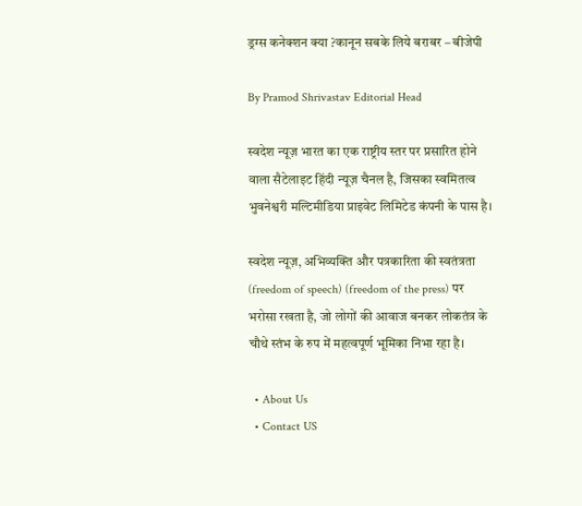ड्रग्स कनेक्शन क्या ?कानून सबके लिये बराबर – बीजेपी

By Pramod Shrivastav Editorial Head

स्वदेश न्यूज़ भारत का एक राष्ट्रीय स्तर पर प्रसारित होने वाला सैटेलाइट हिंदी न्यूज़ चैनल है, जिसका स्वमितत्व भुवनेश्वरी मल्टिमीडिया प्राइवेट लिमिटेड कंपनी के पास है।

स्वदेश न्यूज़, अभिव्यक्ति और पत्रकारिता की स्वतंत्रता (freedom of speech) (freedom of the press) पर भरोसा रखता है, जो लोगों की आवाज बनकर लोकतंत्र के चौथे स्तंभ के रुप में महत्वपूर्ण भूमिका निभा रहा है।

  • About Us
  • Contact US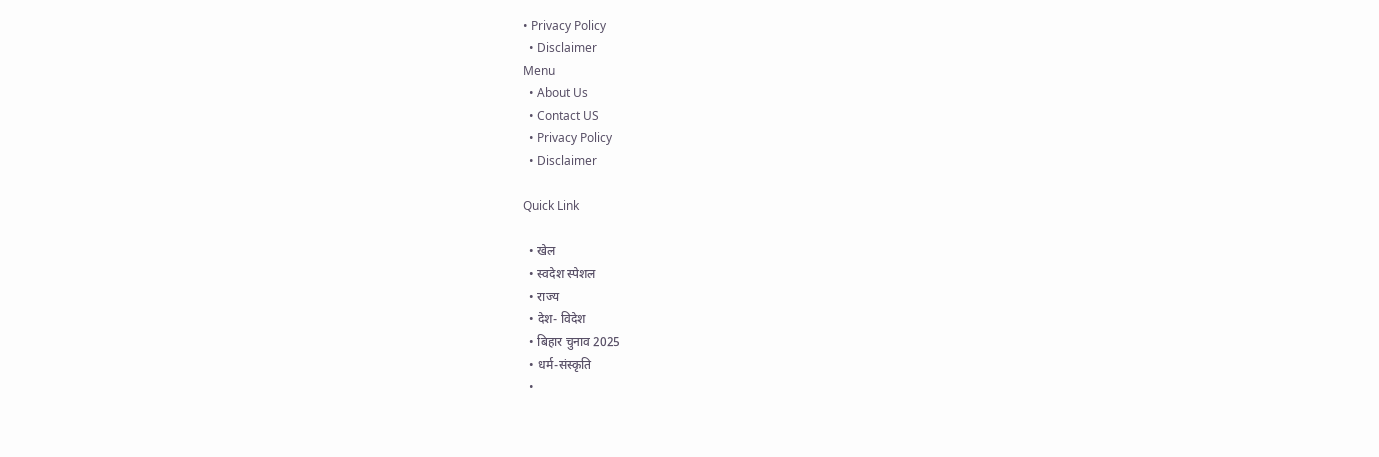• Privacy Policy
  • Disclaimer
Menu
  • About Us
  • Contact US
  • Privacy Policy
  • Disclaimer

Quick Link

  • खेल
  • स्वदेश स्पेशल
  • राज्य
  • देश- विदेश
  • बिहार चुनाव 2025
  • धर्म-संस्कृति
  •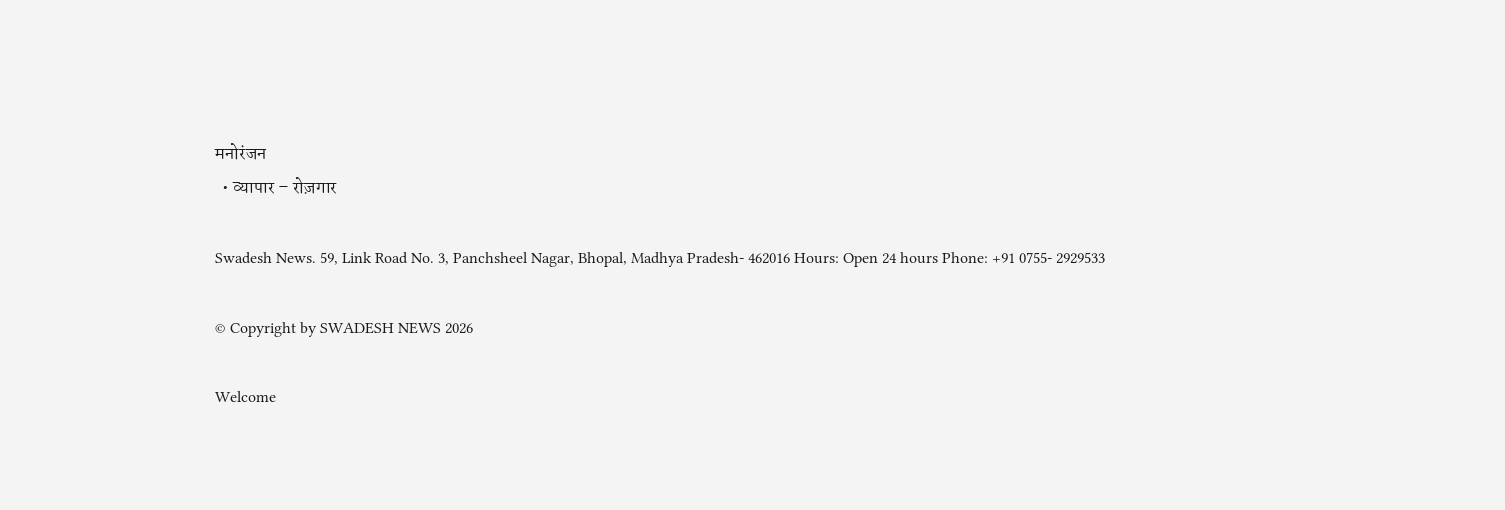मनोरंजन
  • व्यापार – रोज़गार

Swadesh News. 59, Link Road No. 3, Panchsheel Nagar, Bhopal, Madhya Pradesh- 462016 Hours: Open 24 hours Phone: +91 0755- 2929533

© Copyright by SWADESH NEWS 2026

Welcome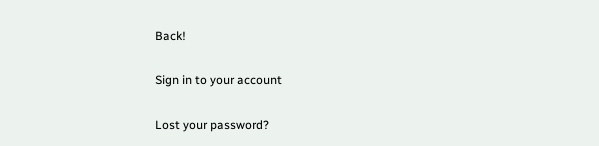Back!

Sign in to your account

Lost your password?